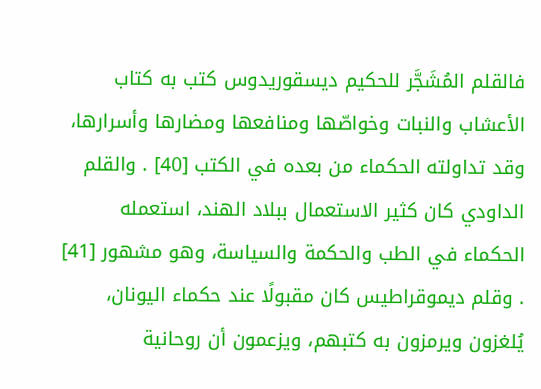فالقلم المُشَجَّر للحكيم ديسقوريدوس كتب به كتاب الأعشاب والنبات وخواصّها ومنافعها ومضارها وأسرارها، وقد تداولته الحكماء من بعده في الكتب [40] . والقلم الداودي كان كثير الاستعمال ببلاد الهند، استعمله الحكماء في الطب والحكمة والسياسة، وهو مشهور [41] . وقلم ديموقراطيس كان مقبولًا عند حكماء اليونان، يُلغزون ويرمزون به كتبهم، ويزعمون أن روحانية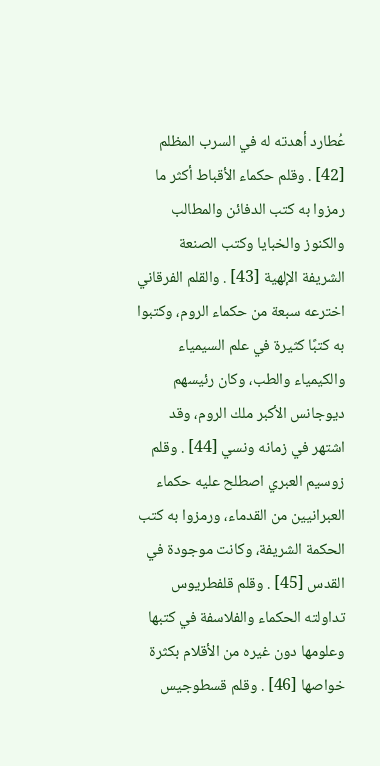عُطارد أهدته له في السرب المظلم [42] . وقلم حكماء الأقباط أكثر ما رمزوا به كتب الدفائن والمطالب والكنوز والخبايا وكتب الصنعة الشريفة الإلهية [43] . والقلم الفرقاني اخترعه سبعة من حكماء الروم، وكتبوا به كتبًا كثيرة في علم السيمياء والكيمياء والطب، وكان رئيسهم ديوجانس الأكبر ملك الروم، وقد اشتهر في زمانه ونسي [44] . وقلم زوسيم العبري اصطلح عليه حكماء العبرانيين من القدماء، ورمزوا به كتب الحكمة الشريفة، وكانت موجودة في القدس [45] . وقلم قلفطريوس تداولته الحكماء والفلاسفة في كتبها وعلومها دون غيره من الأقلام بكثرة خواصها [46] . وقلم قسطوجيس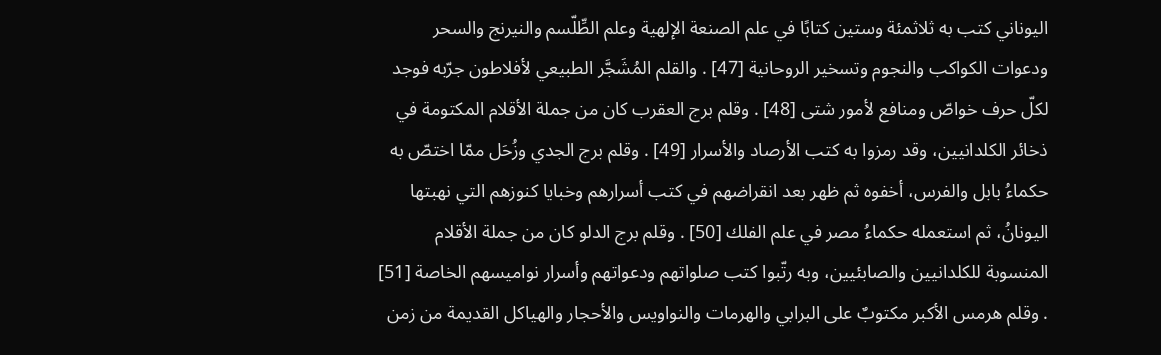اليوناني كتب به ثلاثمئة وستين كتابًا في علم الصنعة الإلهية وعلم الطِّلّسم والنيرنج والسحر ودعوات الكواكب والنجوم وتسخير الروحانية [47] . والقلم المُشَجَّر الطبيعي لأفلاطون جرّبه فوجد لكلّ حرف خواصّ ومنافع لأمور شتى [48] . وقلم برج العقرب كان من جملة الأقلام المكتومة في ذخائر الكلدانيين، وقد رمزوا به كتب الأرصاد والأسرار [49] . وقلم برج الجدي وزُحَل ممّا اختصّ به حكماءُ بابل والفرس، أخفوه ثم ظهر بعد انقراضهم في كتب أسرارهم وخبايا كنوزهم التي نهبتها اليونانُ، ثم استعمله حكماءُ مصر في علم الفلك [50] . وقلم برج الدلو كان من جملة الأقلام المنسوبة للكلدانيين والصابئيين، وبه رتّبوا كتب صلواتهم ودعواتهم وأسرار نواميسهم الخاصة [51] . وقلم هرمس الأكبر مكتوبٌ على البرابي والهرمات والنواويس والأحجار والهياكل القديمة من زمن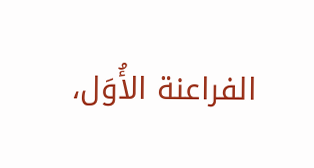الفراعنة الأُوَل،